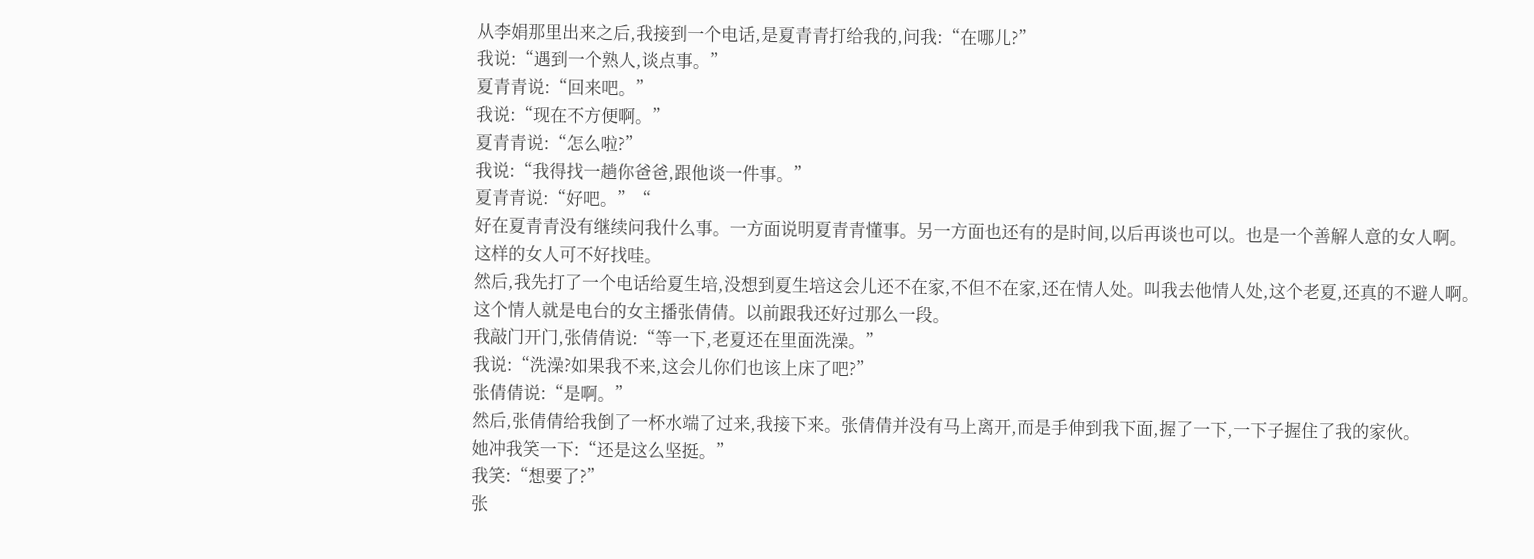从李娟那里出来之后,我接到一个电话,是夏青青打给我的,问我:“在哪儿?”
我说:“遇到一个熟人,谈点事。”
夏青青说:“回来吧。”
我说:“现在不方便啊。”
夏青青说:“怎么啦?”
我说:“我得找一趟你爸爸,跟他谈一件事。”
夏青青说:“好吧。”“
好在夏青青没有继续问我什么事。一方面说明夏青青懂事。另一方面也还有的是时间,以后再谈也可以。也是一个善解人意的女人啊。
这样的女人可不好找哇。
然后,我先打了一个电话给夏生培,没想到夏生培这会儿还不在家,不但不在家,还在情人处。叫我去他情人处,这个老夏,还真的不避人啊。
这个情人就是电台的女主播张倩倩。以前跟我还好过那么一段。
我敲门开门,张倩倩说:“等一下,老夏还在里面洗澡。”
我说:“洗澡?如果我不来,这会儿你们也该上床了吧?”
张倩倩说:“是啊。”
然后,张倩倩给我倒了一杯水端了过来,我接下来。张倩倩并没有马上离开,而是手伸到我下面,握了一下,一下子握住了我的家伙。
她冲我笑一下:“还是这么坚挺。”
我笑:“想要了?”
张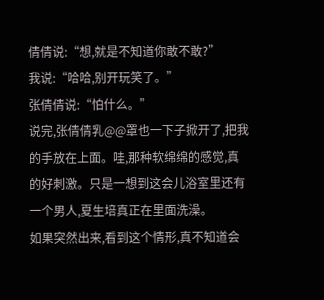倩倩说:“想,就是不知道你敢不敢?”
我说:“哈哈,别开玩笑了。”
张倩倩说:“怕什么。”
说完,张倩倩乳@@罩也一下子掀开了,把我的手放在上面。哇,那种软绵绵的感觉,真的好刺激。只是一想到这会儿浴室里还有一个男人,夏生培真正在里面洗澡。
如果突然出来,看到这个情形,真不知道会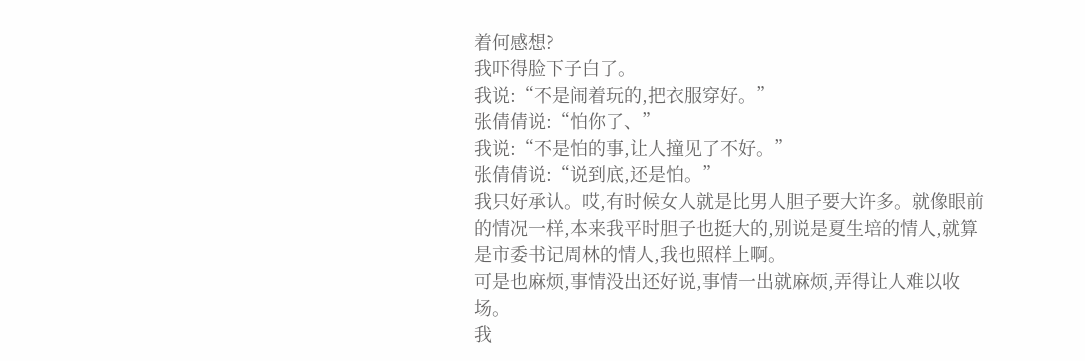着何感想?
我吓得脸下子白了。
我说:“不是闹着玩的,把衣服穿好。”
张倩倩说:“怕你了、”
我说:“不是怕的事,让人撞见了不好。”
张倩倩说:“说到底,还是怕。”
我只好承认。哎,有时候女人就是比男人胆子要大许多。就像眼前的情况一样,本来我平时胆子也挺大的,别说是夏生培的情人,就算是市委书记周林的情人,我也照样上啊。
可是也麻烦,事情没出还好说,事情一出就麻烦,弄得让人难以收场。
我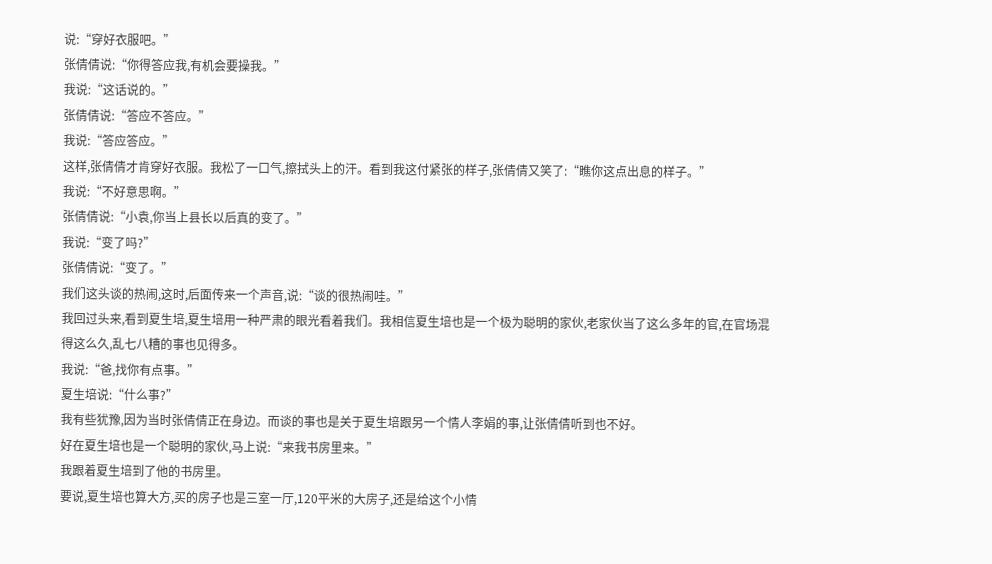说:“穿好衣服吧。”
张倩倩说:“你得答应我,有机会要操我。”
我说:“这话说的。”
张倩倩说:“答应不答应。”
我说:“答应答应。”
这样,张倩倩才肯穿好衣服。我松了一口气,擦拭头上的汗。看到我这付紧张的样子,张倩倩又笑了:“瞧你这点出息的样子。”
我说:“不好意思啊。”
张倩倩说:“小袁,你当上县长以后真的变了。”
我说:“变了吗?”
张倩倩说:“变了。”
我们这头谈的热闹,这时,后面传来一个声音,说:“谈的很热闹哇。”
我回过头来,看到夏生培,夏生培用一种严肃的眼光看着我们。我相信夏生培也是一个极为聪明的家伙,老家伙当了这么多年的官,在官场混得这么久,乱七八糟的事也见得多。
我说:“爸,找你有点事。”
夏生培说:“什么事?”
我有些犹豫,因为当时张倩倩正在身边。而谈的事也是关于夏生培跟另一个情人李娟的事,让张倩倩听到也不好。
好在夏生培也是一个聪明的家伙,马上说:“来我书房里来。”
我跟着夏生培到了他的书房里。
要说,夏生培也算大方,买的房子也是三室一厅,120平米的大房子,还是给这个小情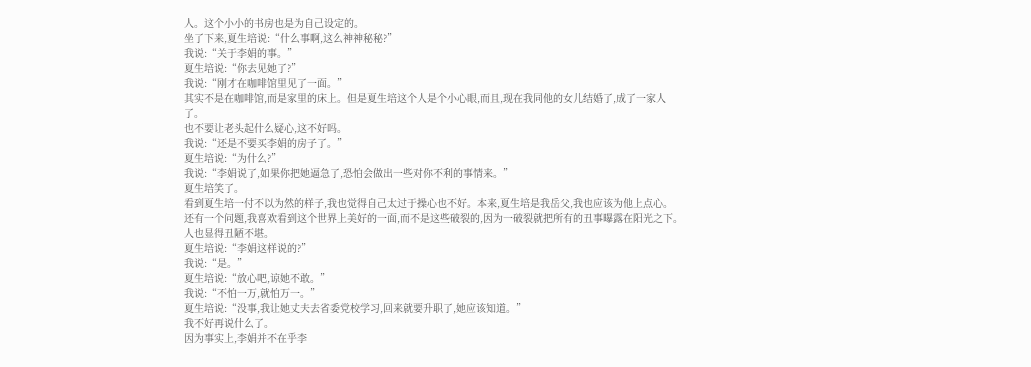人。这个小小的书房也是为自己设定的。
坐了下来,夏生培说:“什么事啊,这么神神秘秘?”
我说:“关于李娟的事。”
夏生培说:“你去见她了?”
我说:“刚才在咖啡馆里见了一面。”
其实不是在咖啡馆,而是家里的床上。但是夏生培这个人是个小心眼,而且,现在我同他的女儿结婚了,成了一家人了。
也不要让老头起什么疑心,这不好吗。
我说:“还是不要买李娟的房子了。”
夏生培说:“为什么?”
我说:“李娟说了,如果你把她逼急了,恐怕会做出一些对你不利的事情来。”
夏生培笑了。
看到夏生培一付不以为然的样子,我也觉得自己太过于操心也不好。本来,夏生培是我岳父,我也应该为他上点心。
还有一个问题,我喜欢看到这个世界上美好的一面,而不是这些破裂的,因为一破裂就把所有的丑事曝露在阳光之下。
人也显得丑陋不堪。
夏生培说:“李娟这样说的?”
我说:“是。”
夏生培说:“放心吧,谅她不敢。”
我说:“不怕一万,就怕万一。”
夏生培说:“没事,我让她丈夫去省委党校学习,回来就要升职了,她应该知道。”
我不好再说什么了。
因为事实上,李娟并不在乎李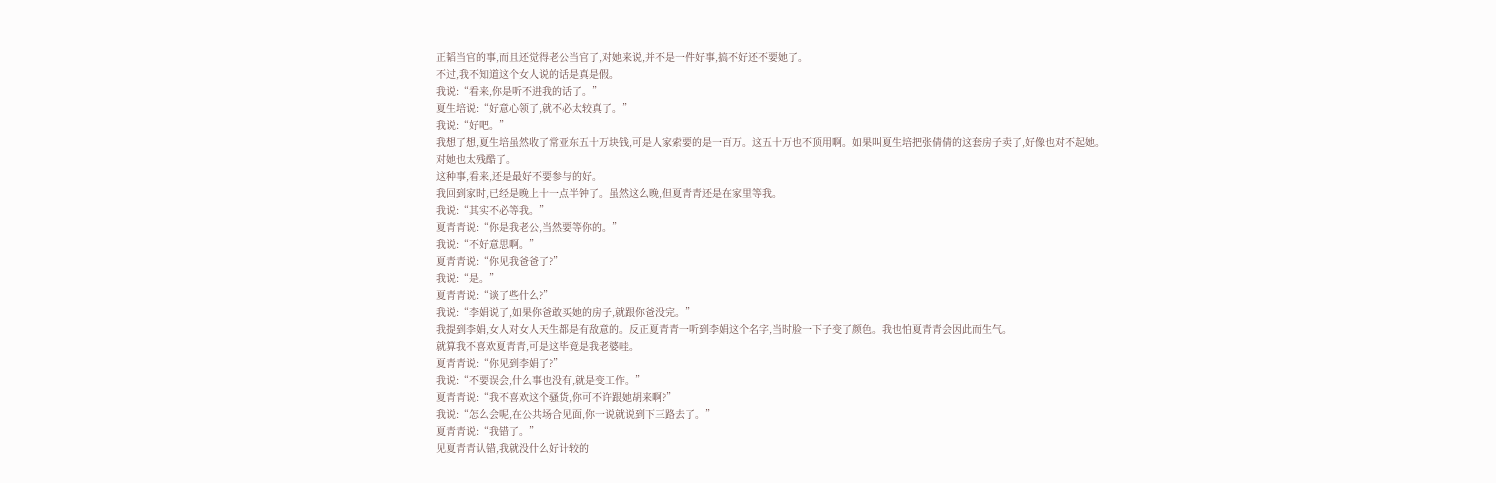正韬当官的事,而且还觉得老公当官了,对她来说,并不是一件好事,搞不好还不要她了。
不过,我不知道这个女人说的话是真是假。
我说:“看来,你是听不进我的话了。”
夏生培说:“好意心领了,就不必太较真了。”
我说:“好吧。”
我想了想,夏生培虽然收了常亚东五十万块钱,可是人家索要的是一百万。这五十万也不顶用啊。如果叫夏生培把张倩倩的这套房子卖了,好像也对不起她。
对她也太残酷了。
这种事,看来,还是最好不要参与的好。
我回到家时,已经是晚上十一点半钟了。虽然这么晚,但夏青青还是在家里等我。
我说:“其实不必等我。”
夏青青说:“你是我老公,当然要等你的。”
我说:“不好意思啊。”
夏青青说:“你见我爸爸了?”
我说:“是。”
夏青青说:“谈了些什么?”
我说:“李娟说了,如果你爸敢买她的房子,就跟你爸没完。”
我提到李娟,女人对女人天生都是有敌意的。反正夏青青一听到李娟这个名字,当时脸一下子变了颜色。我也怕夏青青会因此而生气。
就算我不喜欢夏青青,可是这毕竟是我老婆哇。
夏青青说:“你见到李娟了?”
我说:“不要误会,什么事也没有,就是变工作。”
夏青青说:“我不喜欢这个骚货,你可不许跟她胡来啊?”
我说:“怎么会呢,在公共场合见面,你一说就说到下三路去了。”
夏青青说:“我错了。”
见夏青青认错,我就没什么好计较的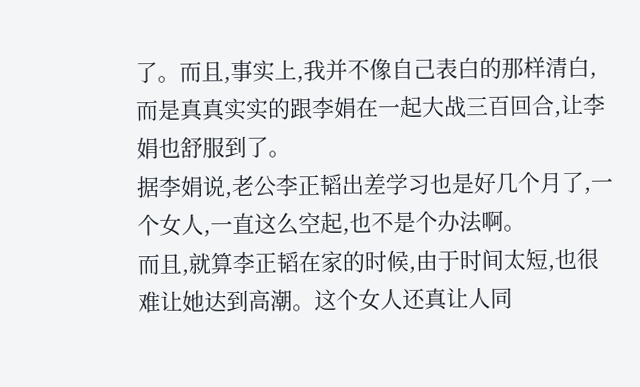了。而且,事实上,我并不像自己表白的那样清白,而是真真实实的跟李娟在一起大战三百回合,让李娟也舒服到了。
据李娟说,老公李正韬出差学习也是好几个月了,一个女人,一直这么空起,也不是个办法啊。
而且,就算李正韬在家的时候,由于时间太短,也很难让她达到高潮。这个女人还真让人同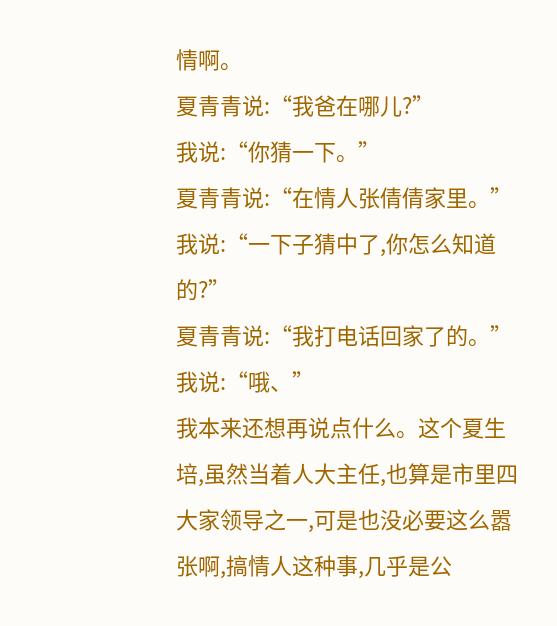情啊。
夏青青说:“我爸在哪儿?”
我说:“你猜一下。”
夏青青说:“在情人张倩倩家里。”
我说:“一下子猜中了,你怎么知道的?”
夏青青说:“我打电话回家了的。”
我说:“哦、”
我本来还想再说点什么。这个夏生培,虽然当着人大主任,也算是市里四大家领导之一,可是也没必要这么嚣张啊,搞情人这种事,几乎是公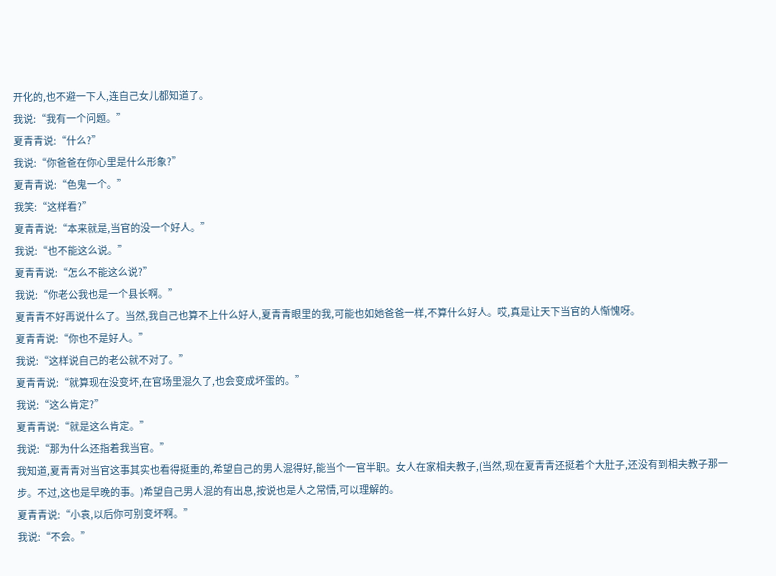开化的,也不避一下人,连自己女儿都知道了。
我说:“我有一个问题。”
夏青青说:“什么?”
我说:“你爸爸在你心里是什么形象?”
夏青青说:“色鬼一个。”
我笑:“这样看?”
夏青青说:“本来就是,当官的没一个好人。”
我说:“也不能这么说。”
夏青青说:“怎么不能这么说?”
我说:“你老公我也是一个县长啊。”
夏青青不好再说什么了。当然,我自己也算不上什么好人,夏青青眼里的我,可能也如她爸爸一样,不算什么好人。哎,真是让天下当官的人惭愧呀。
夏青青说:“你也不是好人。”
我说:“这样说自己的老公就不对了。”
夏青青说:“就算现在没变坏,在官场里混久了,也会变成坏蛋的。”
我说:“这么肯定?”
夏青青说:“就是这么肯定。”
我说:“那为什么还指着我当官。”
我知道,夏青青对当官这事其实也看得挺重的,希望自己的男人混得好,能当个一官半职。女人在家相夫教子,(当然,现在夏青青还挺着个大肚子,还没有到相夫教子那一步。不过,这也是早晚的事。)希望自己男人混的有出息,按说也是人之常情,可以理解的。
夏青青说:“小袁,以后你可别变坏啊。”
我说:“不会。”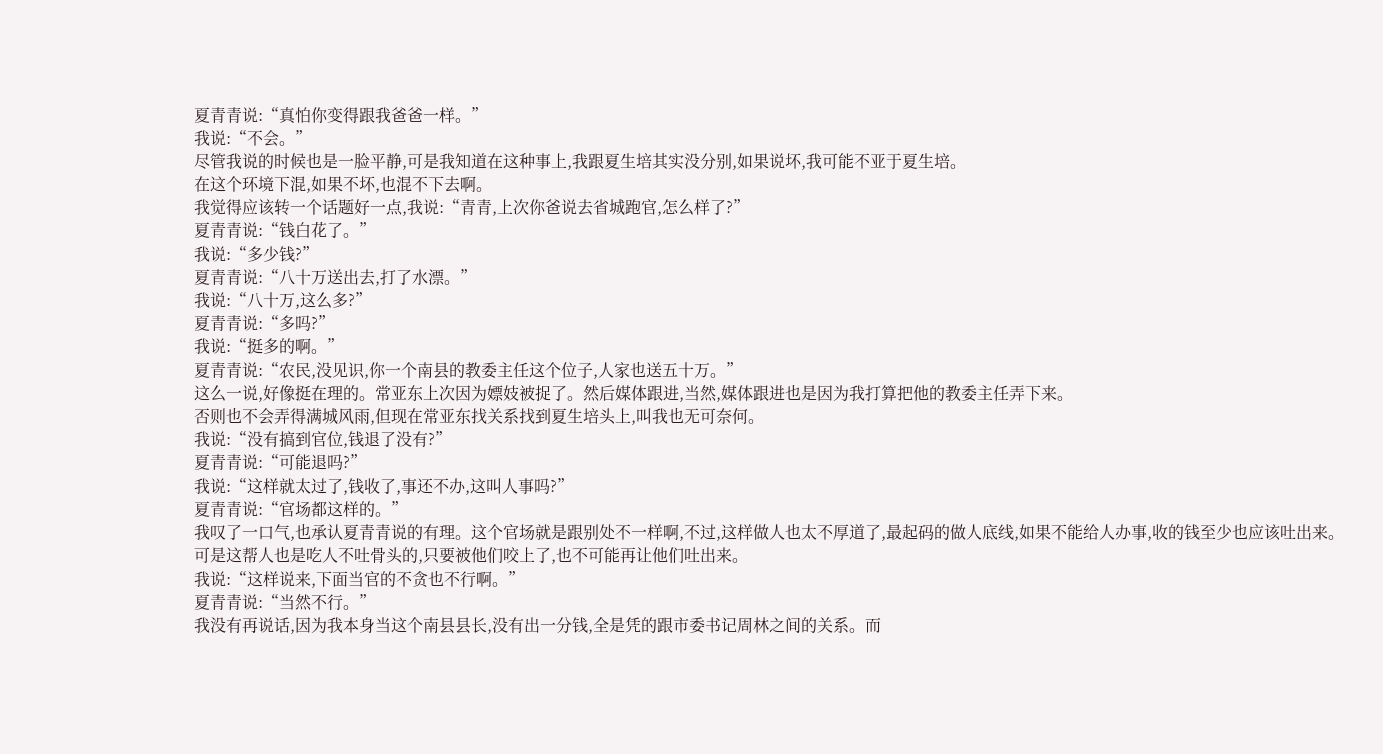夏青青说:“真怕你变得跟我爸爸一样。”
我说:“不会。”
尽管我说的时候也是一脸平静,可是我知道在这种事上,我跟夏生培其实没分别,如果说坏,我可能不亚于夏生培。
在这个环境下混,如果不坏,也混不下去啊。
我觉得应该转一个话题好一点,我说:“青青,上次你爸说去省城跑官,怎么样了?”
夏青青说:“钱白花了。”
我说:“多少钱?”
夏青青说:“八十万送出去,打了水漂。”
我说:“八十万,这么多?”
夏青青说:“多吗?”
我说:“挺多的啊。”
夏青青说:“农民,没见识,你一个南县的教委主任这个位子,人家也送五十万。”
这么一说,好像挺在理的。常亚东上次因为嫖妓被捉了。然后媒体跟进,当然,媒体跟进也是因为我打算把他的教委主任弄下来。
否则也不会弄得满城风雨,但现在常亚东找关系找到夏生培头上,叫我也无可奈何。
我说:“没有搞到官位,钱退了没有?”
夏青青说:“可能退吗?”
我说:“这样就太过了,钱收了,事还不办,这叫人事吗?”
夏青青说:“官场都这样的。”
我叹了一口气,也承认夏青青说的有理。这个官场就是跟别处不一样啊,不过,这样做人也太不厚道了,最起码的做人底线,如果不能给人办事,收的钱至少也应该吐出来。
可是这帮人也是吃人不吐骨头的,只要被他们咬上了,也不可能再让他们吐出来。
我说:“这样说来,下面当官的不贪也不行啊。”
夏青青说:“当然不行。”
我没有再说话,因为我本身当这个南县县长,没有出一分钱,全是凭的跟市委书记周林之间的关系。而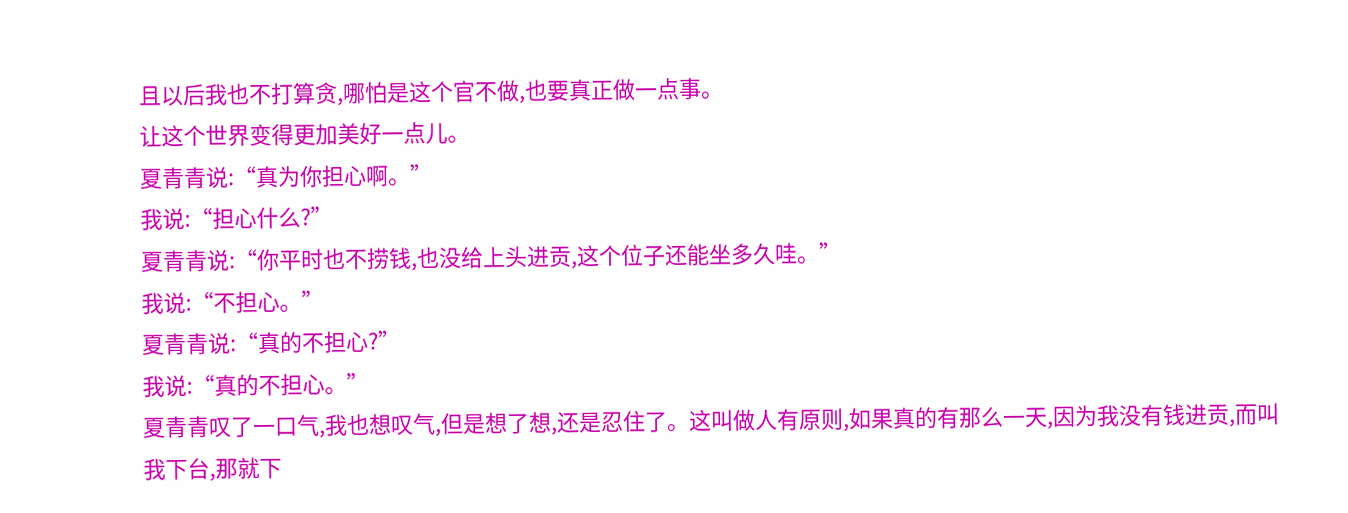且以后我也不打算贪,哪怕是这个官不做,也要真正做一点事。
让这个世界变得更加美好一点儿。
夏青青说:“真为你担心啊。”
我说:“担心什么?”
夏青青说:“你平时也不捞钱,也没给上头进贡,这个位子还能坐多久哇。”
我说:“不担心。”
夏青青说:“真的不担心?”
我说:“真的不担心。”
夏青青叹了一口气,我也想叹气,但是想了想,还是忍住了。这叫做人有原则,如果真的有那么一天,因为我没有钱进贡,而叫我下台,那就下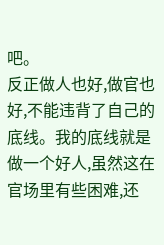吧。
反正做人也好,做官也好,不能违背了自己的底线。我的底线就是做一个好人,虽然这在官场里有些困难,还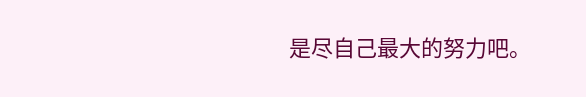是尽自己最大的努力吧。